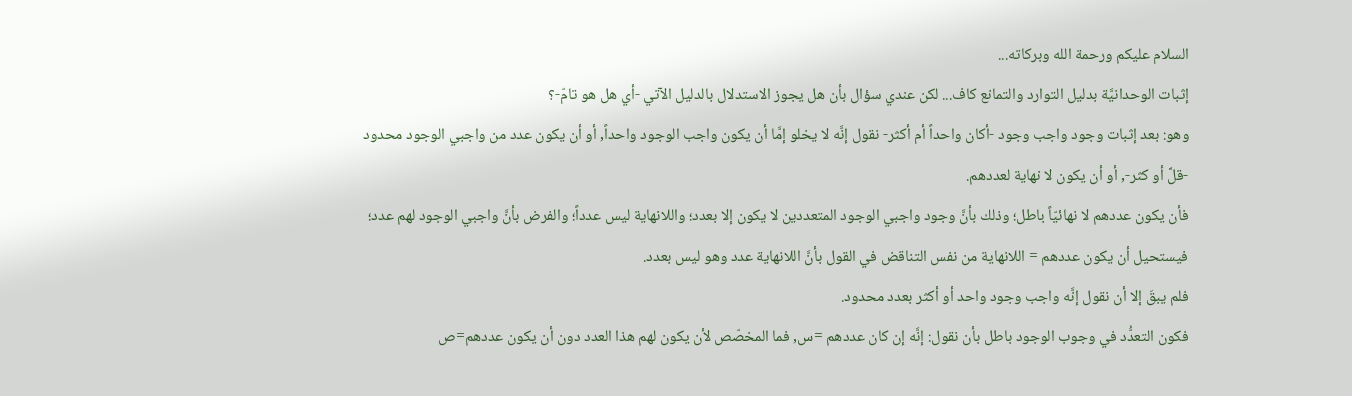السلام عليكم ورحمة الله وبركاته...
إثبات الوحدانيَّة بدليل التوارد والتمانع كاف... لكن عندي سؤال بأن هل يجوز الاستدلال بالدليل الآتي -أي هل هو تامّ-؟
وهو: بعد إثبات وجود واجب وجود -أكان واحداً أم أكثر- نقول إنَّه لا يخلو إمَّا أن يكون واجب الوجود واحداً, أو أن يكون عدد من واجبي الوجود محدود -قلَّ أو كثر-, أو أن يكون لا نهاية لعددهم.
فأن يكون عددهم لا نهائيّاً باطل؛ وذلك بأنَّ وجود واجبي الوجود المتعددين لا يكون إلا بعدد؛ واللانهاية ليس عدداً؛ والفرض بأنَّ واجبي الوجود لهم عدد؛ فيستحيل أن يكون عددهم = اللانهاية من نفس التناقض في القول بأنَّ اللانهاية عدد وهو ليس بعدد.
فلم يبقَ إلا أن نقول إنَّه واجب وجود واحد أو أكثر بعدد محدود.
فكون التعدُّد في وجوب الوجود باطل بأن نقول: إنَّه إن كان عددهم =س, فما المخصّص لأن يكون لهم هذا العدد دون أن يكون عددهم=ص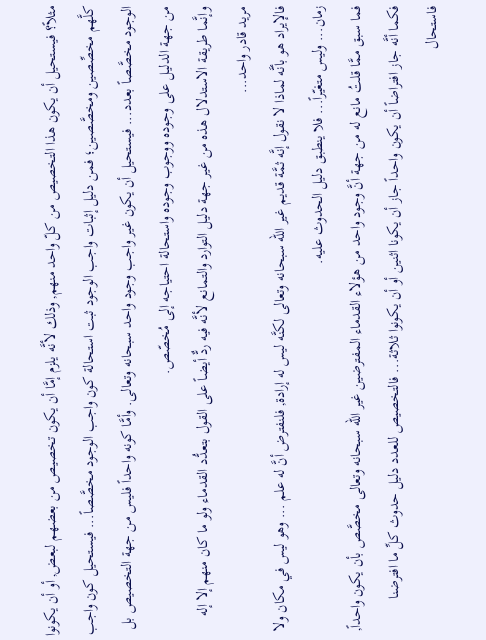مثلاً؟ فيستحيل أن يكون هذا التخصيص من كلّ واحد منهم, وذلك لأنَّه يلزم إمَّا أن يكون تخصيص من بعضهم لبعض, أو أن يكونوا كلَّهم مخصِّصين ومخصَّصين؛ فمن دليل إثبات واجب الوجود ثبت استحالة كون واجب الوجود مخصَّصاً... فيستحيل كون واجب الوجود مخصَّصاً بعدد... فيستحيل أن يكون غير واجب وجود واحد سبحانه وتعالى. وأمَّا كونه واحداً فليس من جهة التخصيص بل من جهة الدليل على وجوده ووجوب وجوده واستحالة احتياجه إلى مُخصّص.
وإنَّما طريقة الاستدلال هذه من غير جهة دليل التوارد والتمانع لأنَّه فيه ردٌّ أيضاً على القول بتعدُّد القدماء ولو ما كان منهم إلا إله مريد قادر واحد...
فالإيراد هو بأنَّه لماذا لا نقول إنَّه ثمَّة قديم غير الله سبحانه وتعالى لكنَّه ليس له إرادة, فلنفترض أنَّ له علم ... وهو ليس في مكان ولا زمان... وليس متغيّراً... فلا ينطبق دليل الحدوث عليه.
فما سبق ممَّا قلتُ مانع له من جهة أنَّ وجود واحد من هؤلاء القدماء المفترضين غير الله سبحانه وتعالى مخصَّص بأن يكون واحداً, فكما أنَّه جاز افتراضاً أن يكون واحداً جاز أن يكونا اثنين أو أن يكونوا ثلاثة... فالتخصيص للعدد دليل حدوث كلِّ ما افترضنا فاستحال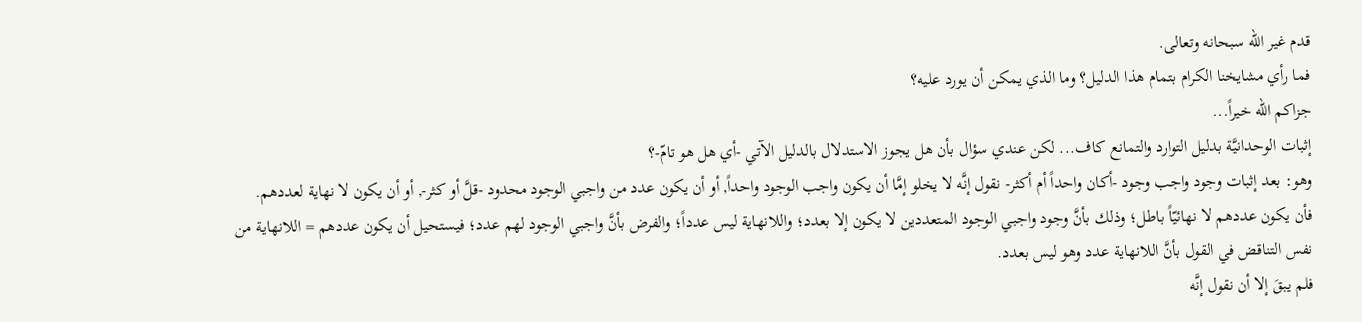قدم غير الله سبحانه وتعالى.
فما رأي مشايخنا الكرام بتمام هذا الدليل؟ وما الذي يمكن أن يورد عليه؟
جزاكم الله خيراً...
إثبات الوحدانيَّة بدليل التوارد والتمانع كاف... لكن عندي سؤال بأن هل يجوز الاستدلال بالدليل الآتي -أي هل هو تامّ-؟
وهو: بعد إثبات وجود واجب وجود -أكان واحداً أم أكثر- نقول إنَّه لا يخلو إمَّا أن يكون واجب الوجود واحداً, أو أن يكون عدد من واجبي الوجود محدود -قلَّ أو كثر-, أو أن يكون لا نهاية لعددهم.
فأن يكون عددهم لا نهائيّاً باطل؛ وذلك بأنَّ وجود واجبي الوجود المتعددين لا يكون إلا بعدد؛ واللانهاية ليس عدداً؛ والفرض بأنَّ واجبي الوجود لهم عدد؛ فيستحيل أن يكون عددهم = اللانهاية من نفس التناقض في القول بأنَّ اللانهاية عدد وهو ليس بعدد.
فلم يبقَ إلا أن نقول إنَّه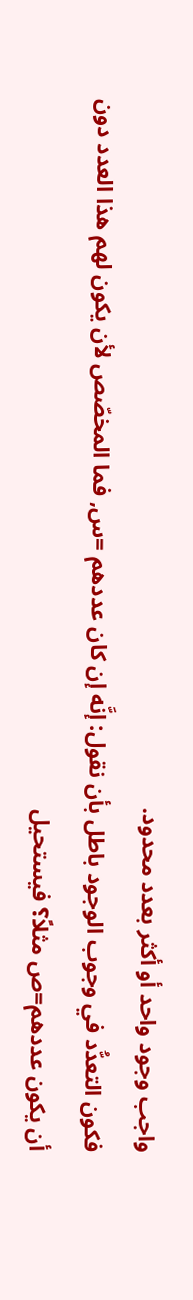واجب وجود واحد أو أكثر بعدد محدود.
فكون التعدُّد في وجوب الوجود باطل بأن نقول: إنَّه إن كان عددهم =س, فما المخصّص لأن يكون لهم هذا العدد دون أن يكون عددهم=ص مثلاً؟ فيستحيل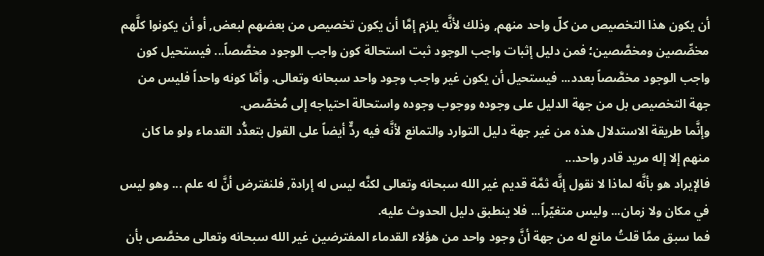أن يكون هذا التخصيص من كلّ واحد منهم, وذلك لأنَّه يلزم إمَّا أن يكون تخصيص من بعضهم لبعض, أو أن يكونوا كلَّهم مخصِّصين ومخصَّصين؛ فمن دليل إثبات واجب الوجود ثبت استحالة كون واجب الوجود مخصَّصاً... فيستحيل كون واجب الوجود مخصَّصاً بعدد... فيستحيل أن يكون غير واجب وجود واحد سبحانه وتعالى. وأمَّا كونه واحداً فليس من جهة التخصيص بل من جهة الدليل على وجوده ووجوب وجوده واستحالة احتياجه إلى مُخصّص.
وإنَّما طريقة الاستدلال هذه من غير جهة دليل التوارد والتمانع لأنَّه فيه ردٌّ أيضاً على القول بتعدُّد القدماء ولو ما كان منهم إلا إله مريد قادر واحد...
فالإيراد هو بأنَّه لماذا لا نقول إنَّه ثمَّة قديم غير الله سبحانه وتعالى لكنَّه ليس له إرادة, فلنفترض أنَّ له علم ... وهو ليس في مكان ولا زمان... وليس متغيّراً... فلا ينطبق دليل الحدوث عليه.
فما سبق ممَّا قلتُ مانع له من جهة أنَّ وجود واحد من هؤلاء القدماء المفترضين غير الله سبحانه وتعالى مخصَّص بأن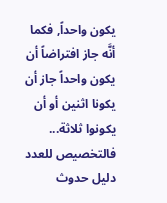يكون واحداً, فكما أنَّه جاز افتراضاً أن يكون واحداً جاز أن يكونا اثنين أو أن يكونوا ثلاثة... فالتخصيص للعدد دليل حدوث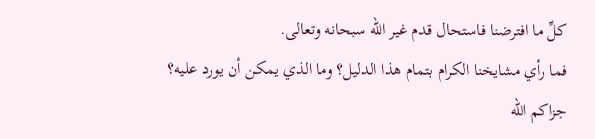كلِّ ما افترضنا فاستحال قدم غير الله سبحانه وتعالى.
فما رأي مشايخنا الكرام بتمام هذا الدليل؟ وما الذي يمكن أن يورد عليه؟
جزاكم الله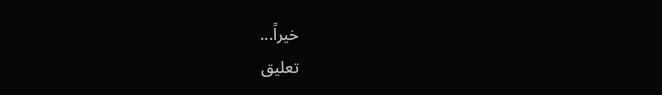خيراً...
تعليق